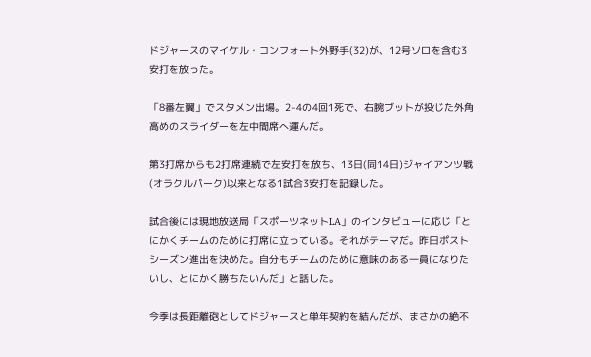ドジャースのマイケル・コンフォート外野手(32)が、12号ソロを含む3安打を放った。

「8番左翼」でスタメン出場。2-4の4回1死で、右腕ブットが投じた外角高めのスライダーを左中間席へ運んだ。

第3打席からも2打席連続で左安打を放ち、13日(同14日)ジャイアンツ戦(オラクルパーク)以来となる1試合3安打を記録した。

試合後には現地放送局「スポーツネットLA」のインタビューに応じ「とにかくチームのために打席に立っている。それがテーマだ。昨日ポストシーズン進出を決めた。自分もチームのために意味のある一員になりたいし、とにかく勝ちたいんだ」と話した。

今季は長距離砲としてドジャースと単年契約を結んだが、まさかの絶不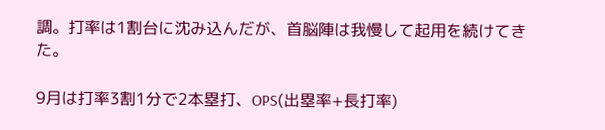調。打率は1割台に沈み込んだが、首脳陣は我慢して起用を続けてきた。

9月は打率3割1分で2本塁打、OPS(出塁率+長打率)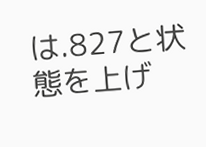は.827と状態を上げ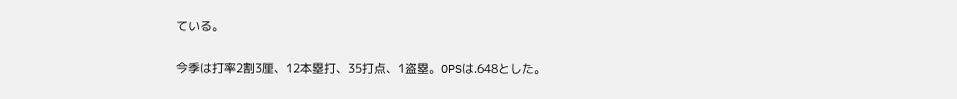ている。

今季は打率2割3厘、12本塁打、35打点、1盗塁。OPSは.648とした。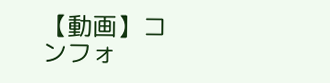【動画】コンフォ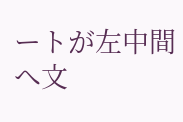ートが左中間へ文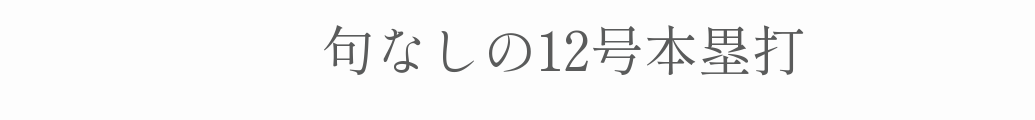句なしの12号本塁打